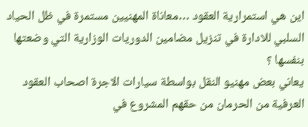اين هي استمرارية العقود …معاناة المهنيين مستمرة في ظل الحياد السلبي للادارة في تنزيل مضامين الدوريات الوزارية التي وضعتها بنفسها ؟
يعاني بعض مهنيو النقل بواسطة سيارات الاجرة اصحاب العقود العرفية من الحرمان من حقهم المشروع في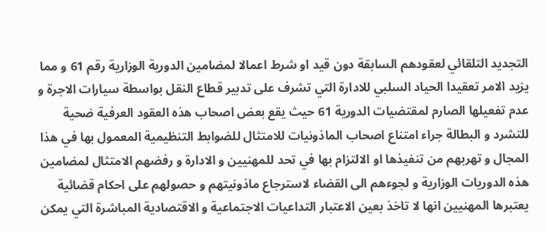التجديد التلقائي لعقودهم السابقة دون قيد او شرط اعمالا لمضامين الدورية الوزارية رقم 61 و مما يزيد الامر تعقيدا الحياد السلبي للادارة التي تشرف على تدبير قطاع النقل بواسطة سيارات الاجرة و عدم تفعيلها الصارم لمقتضيات الدورية 61 حيث يقع بعض اصحاب هذه العقود العرفية ضحية للتشرد و البطالة جراء امتناع اصحاب الماذونيات للامتثال للضوابط التنظيمية المعمول بها في هذا المجال و تهربهم من تنفيذها او الالتزام بها في تحد للمهنيين و الادارة و رفضهم الامتثال لمضامين هذه الدوريات الوزارية و لجوءهم الى القضاء لاسترجاع ماذونيتهم و حصولهم على احكام قضائية يعتبرها المهنيين انها لا تاخذ بعين الاعتبار التداعيات الاجتماعية و الاقتصادية المباشرة التي يمكن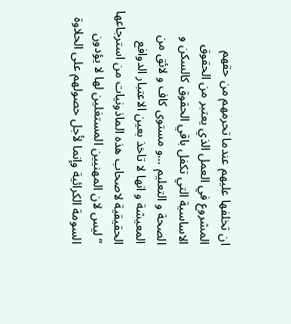ان تخلفها عليهم عندما تحرمهم من حقهم المشروع في العمل الذي يعتبر من الحقوق الاساسية التي تكفل باقي الحقوق كالسكن و الصحة و التعليم …و مستوى كاف و لائق من المعيشة و انها لا تاخذ بعين الاعتبار الدوافع الحقيقية لاصحاب هذه الماذونيات من استرجاعها “ليس لان المهنيين المستغلين لها لا يؤدون السومة الكرائية وإنما لأجل حصولهم على الحلاوة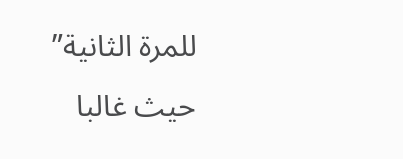للمرة الثانية” حيث غالبا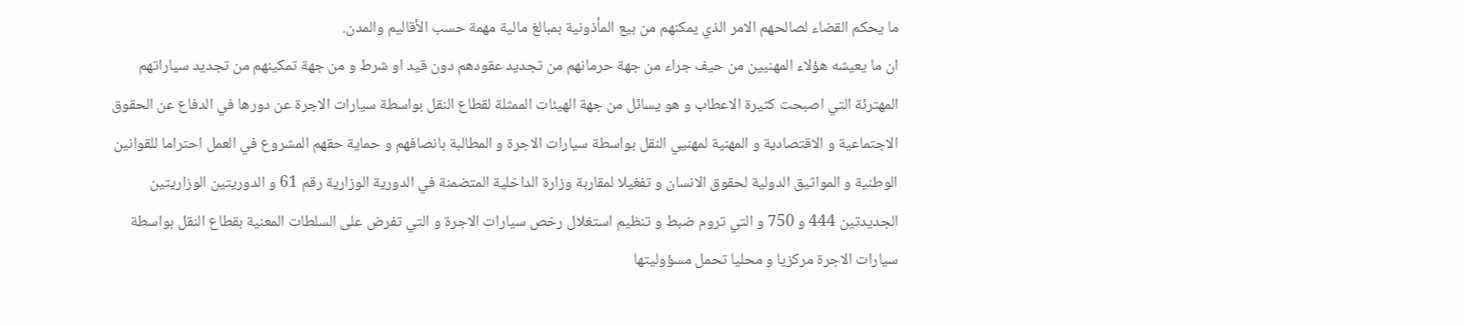ما يحكم القضاء لصالحهم الامر الذي يمكنهم من بيع المأذونية بمبالغ مالية مهمة حسب الأقاليم والمدن.
ان ما يعيشه هؤلاء المهنيين من حيف جراء من جهة حرمانهم من تجديد عقودهم دون قيد او شرط و من جهة تمكينهم من تجديد سياراتهم المهترئة التي اصبحت كثيرة الاعطاب و هو يسائل من جهة الهيئات الممثلة لقطاع النقل بواسطة سيارات الاجرة عن دورها في الدفاع عن الحقوق الاجتماعية و الاقتصادية و المهنية لمهنيي النقل بواسطة سيارات الاجرة و المطالبة بانصافهم و حماية حقهم المشروع في العمل احتراما للقوانين الوطنية و المواثيق الدولية لحقوق الانسان و تفغيلا لمقاربة وزارة الداخلية المتضمنة في الدورية الوزارية رقم 61 و الدوريتين الوزاريتين الجديدتين 444 و 750 و التي تروم ضبط و تنظيم استغلال رخص سيارات الاجرة و التي تفرض على السلطات المعنية بقطاع النقل بواسطة سيارات الاجرة مركزيا و محليا تحمل مسؤوليتها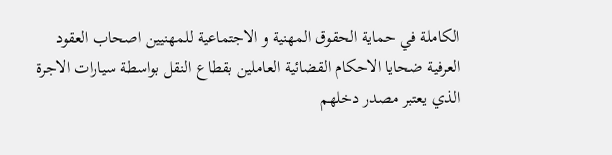الكاملة في حماية الحقوق المهنية و الاجتماعية للمهنيين اصحاب العقود العرفية ضحايا الاحكام القضائية العاملين بقطاع النقل بواسطة سيارات الاجرة الذي يعتبر مصدر دخلهم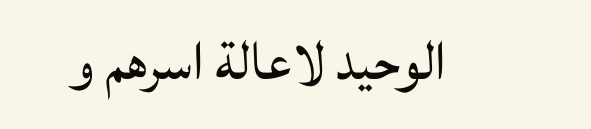الوحيد لاعالة اسرهم و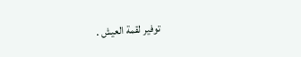توفير لقمة العيش .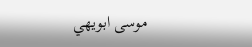موسى ابويهي